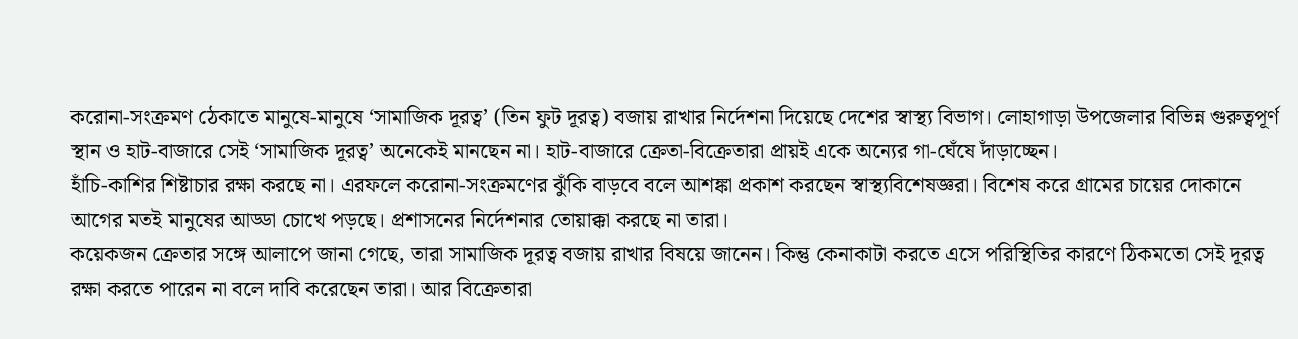করোনা-সংক্রমণ ঠেকাতে মানুষে-মানুষে ‘সামাজিক দূরত্ব’ (তিন ফুট দূরত্ব) বজায় রাখার নির্দেশনা দিয়েছে দেশের স্বাস্থ্য বিভাগ। লোহাগাড়া উপজেলার বিভিন্ন গুরুত্বপূর্ণ স্থান ও হাট-বাজারে সেই ‘সামাজিক দূরত্ব’ অনেকেই মানছেন না। হাট-বাজারে ক্রেতা-বিক্রেতারা প্রায়ই একে অন্যের গা-ঘেঁষে দাঁড়াচ্ছেন।
হাঁচি-কাশির শিষ্টাচার রক্ষা করছে না। এরফলে করোনা-সংক্রমণের ঝুঁকি বাড়বে বলে আশঙ্কা প্রকাশ করছেন স্বাস্থ্যবিশেষজ্ঞরা। বিশেষ করে গ্রামের চায়ের দোকানে আগের মতই মানুষের আড্ডা চোখে পড়ছে। প্রশাসনের নির্দেশনার তোয়াক্কা করছে না তারা।
কয়েকজন ক্রেতার সঙ্গে আলাপে জানা গেছে, তারা সামাজিক দূরত্ব বজায় রাখার বিষয়ে জানেন। কিন্তু কেনাকাটা করতে এসে পরিস্থিতির কারণে ঠিকমতো সেই দূরত্ব রক্ষা করতে পারেন না বলে দাবি করেছেন তারা। আর বিক্রেতারা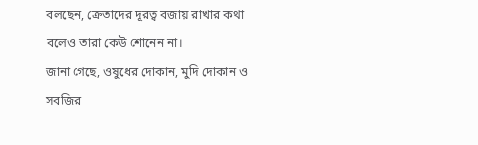বলছেন, ক্রেতাদের দূরত্ব বজায় রাখার কথা বলেও তারা কেউ শোনেন না।
জানা গেছে, ওষুধের দোকান, মুদি দোকান ও সবজির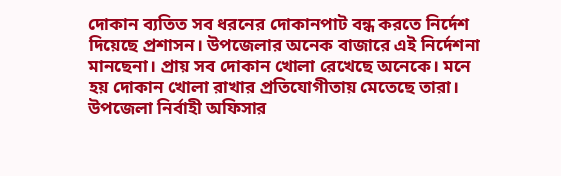দোকান ব্যতিত সব ধরনের দোকানপাট বন্ধ করতে নির্দেশ দিয়েছে প্রশাসন। উপজেলার অনেক বাজারে এই নির্দেশনা মানছেনা। প্রায় সব দোকান খোলা রেখেছে অনেকে। মনে হয় দোকান খোলা রাখার প্রতিযোগীতায় মেতেছে তারা।
উপজেলা নির্বাহী অফিসার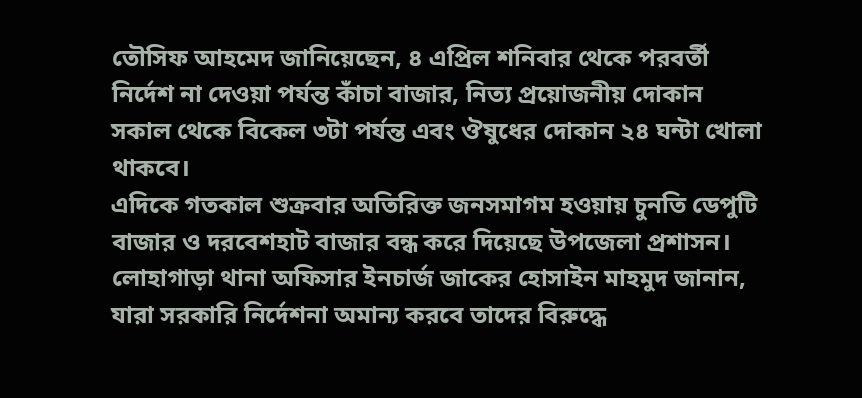তৌসিফ আহমেদ জানিয়েছেন, ৪ এপ্রিল শনিবার থেকে পরবর্তী নির্দেশ না দেওয়া পর্যন্ত কাঁচা বাজার, নিত্য প্রয়োজনীয় দোকান সকাল থেকে বিকেল ৩টা পর্যন্ত এবং ঔষুধের দোকান ২৪ ঘন্টা খোলা থাকবে।
এদিকে গতকাল শুক্রবার অতিরিক্ত জনসমাগম হওয়ায় চুনতি ডেপুটি বাজার ও দরবেশহাট বাজার বন্ধ করে দিয়েছে উপজেলা প্রশাসন।
লোহাগাড়া থানা অফিসার ইনচার্জ জাকের হোসাইন মাহমুদ জানান, যারা সরকারি নির্দেশনা অমান্য করবে তাদের বিরুদ্ধে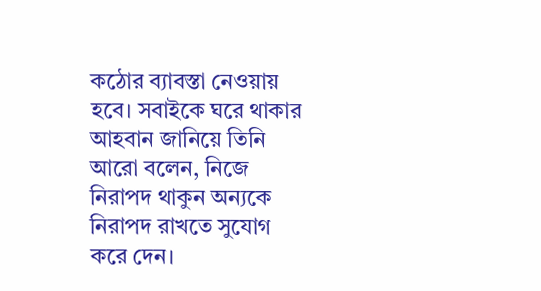কঠোর ব্যাবস্তা নেওয়ায় হবে। সবাইকে ঘরে থাকার আহবান জানিয়ে তিনি আরো বলেন, নিজে নিরাপদ থাকুন অন্যকে নিরাপদ রাখতে সুযোগ করে দেন।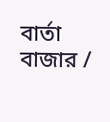বার্তা বাজার /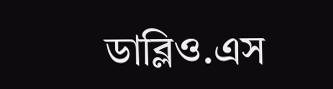ডাব্লিও.এস